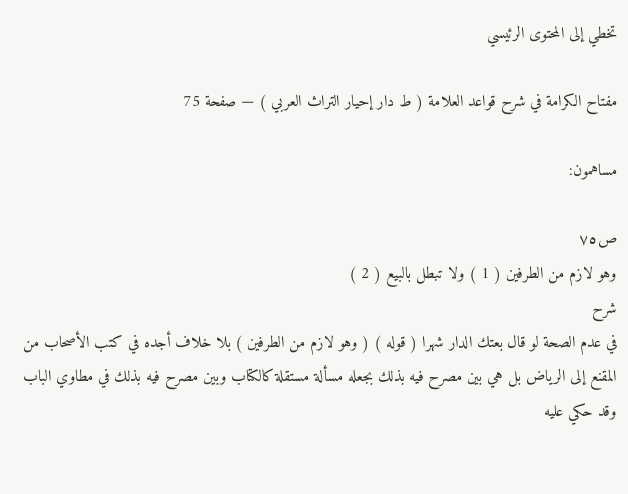تخطي إلى المحتوى الرئيسي

مفتاح الكرامة في شرح قواعد العلامة ( ط دار إحيار التراث العربي ) — صفحة 75

مساهمون:

ص٧٥
وهو لازم من الطرفين ( 1 ) ولا تبطل بالبيع ( 2 )
شرح
في عدم الصحة لو قال بعتك الدار شهرا ( قوله ) ( وهو لازم من الطرفين ) بلا خلاف أجده في كتب الأصحاب من المقنع إلى الرياض بل هي بين مصرح فيه بذلك بجعله مسألة مستقلة كالكتاب وبين مصرح فيه بذلك في مطاوي الباب وقد حكي عليه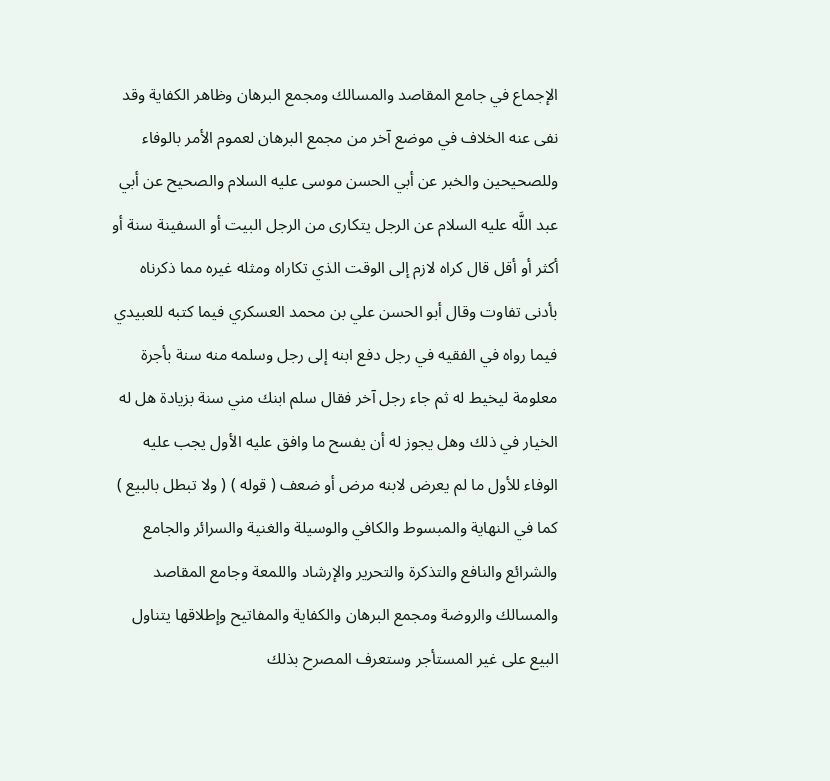الإجماع في جامع المقاصد والمسالك ومجمع البرهان وظاهر الكفاية وقد نفى عنه الخلاف في موضع آخر من مجمع البرهان لعموم الأمر بالوفاء وللصحيحين والخبر عن أبي الحسن موسى عليه السلام والصحيح عن أبي عبد اللَّه عليه السلام عن الرجل يتكارى من الرجل البيت أو السفينة سنة أو أكثر أو أقل قال كراه لازم إلى الوقت الذي تكاراه ومثله غيره مما ذكرناه بأدنى تفاوت وقال أبو الحسن علي بن محمد العسكري فيما كتبه للعبيدي فيما رواه في الفقيه في رجل دفع ابنه إلى رجل وسلمه منه سنة بأجرة معلومة ليخيط له ثم جاء رجل آخر فقال سلم ابنك مني سنة بزيادة هل له الخيار في ذلك وهل يجوز له أن يفسح ما وافق عليه الأول يجب عليه الوفاء للأول ما لم يعرض لابنه مرض أو ضعف ( قوله ) ( ولا تبطل بالبيع ) كما في النهاية والمبسوط والكافي والوسيلة والغنية والسرائر والجامع والشرائع والنافع والتذكرة والتحرير والإرشاد واللمعة وجامع المقاصد والمسالك والروضة ومجمع البرهان والكفاية والمفاتيح وإطلاقها يتناول البيع على غير المستأجر وستعرف المصرح بذلك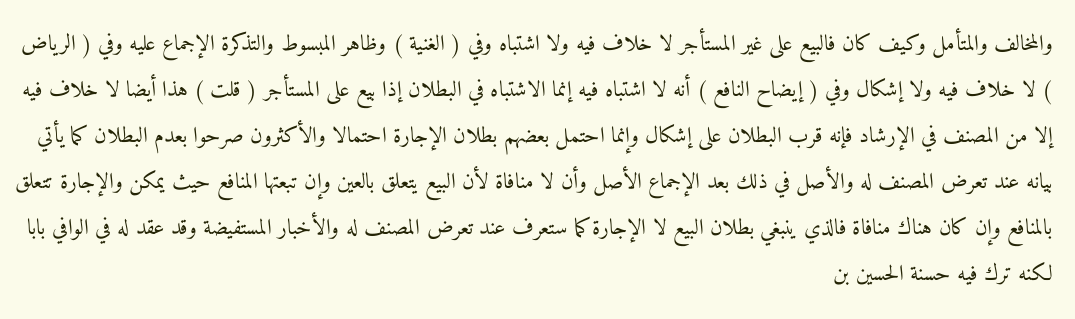والمخالف والمتأمل وكيف كان فالبيع على غير المستأجر لا خلاف فيه ولا اشتباه وفي ( الغنية ) وظاهر المبسوط والتذكرة الإجماع عليه وفي ( الرياض ) لا خلاف فيه ولا إشكال وفي ( إيضاح النافع ) أنه لا اشتباه فيه إنما الاشتباه في البطلان إذا بيع على المستأجر ( قلت ) هذا أيضا لا خلاف فيه إلا من المصنف في الإرشاد فإنه قرب البطلان على إشكال وإنما احتمل بعضهم بطلان الإجارة احتمالا والأكثرون صرحوا بعدم البطلان كما يأتي بيانه عند تعرض المصنف له والأصل في ذلك بعد الإجماع الأصل وأن لا منافاة لأن البيع يتعلق بالعين وإن تبعتها المنافع حيث يمكن والإجارة تتعلق بالمنافع وإن كان هناك منافاة فالذي ينبغي بطلان البيع لا الإجارة كما ستعرف عند تعرض المصنف له والأخبار المستفيضة وقد عقد له في الوافي بابا لكنه ترك فيه حسنة الحسين بن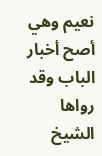نعيم وهي أصح أخبار الباب وقد رواها الشيخ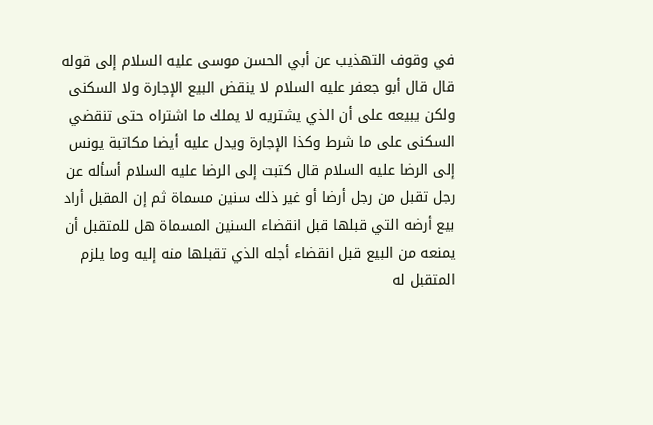في وقوف التهذيب عن أبي الحسن موسى عليه السلام إلى قوله قال قال أبو جعفر عليه السلام لا ينقض البيع الإجارة ولا السكنى ولكن يبيعه على أن الذي يشتريه لا يملك ما اشتراه حتى تنقضي السكنى على ما شرط وكذا الإجارة ويدل عليه أيضا مكاتبة يونس إلى الرضا عليه السلام قال كتبت إلى الرضا عليه السلام أسأله عن رجل تقبل من رجل أرضا أو غير ذلك سنين مسماة ثم إن المقبل أراد بيع أرضه التي قبلها قبل انقضاء السنين المسماة هل للمتقبل أن يمنعه من البيع قبل انقضاء أجله الذي تقبلها منه إليه وما يلزم المتقبل له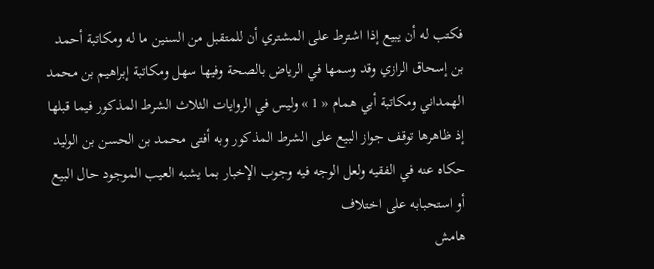فكتب له أن يبيع إذا اشترط على المشتري أن للمتقبل من السنين ما له ومكاتبة أحمد بن إسحاق الرازي وقد وسمها في الرياض بالصحة وفيها سهل ومكاتبة إبراهيم بن محمد الهمداني ومكاتبة أبي همام « 1 » وليس في الروايات الثلاث الشرط المذكور فيما قبلها إذ ظاهرها توقف جواز البيع على الشرط المذكور وبه أفتى محمد بن الحسن بن الوليد حكاه عنه في الفقيه ولعل الوجه فيه وجوب الإخبار بما يشبه العيب الموجود حال البيع أو استحبابه على اختلاف
هامش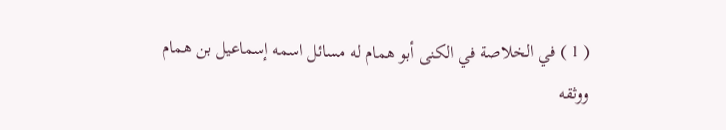( 1 ) في الخلاصة في الكنى أبو همام له مسائل اسمه إسماعيل بن همام ووثقه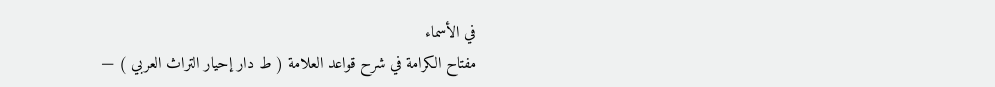في الأسماء
مفتاح الكرامة في شرح قواعد العلامة ( ط دار إحيار التراث العربي ) —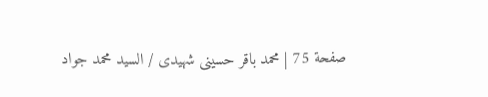صفحة 75 | محمد باقر حسينى شهيدى / السيد محمد جواد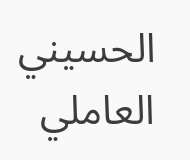الحسيني العاملي